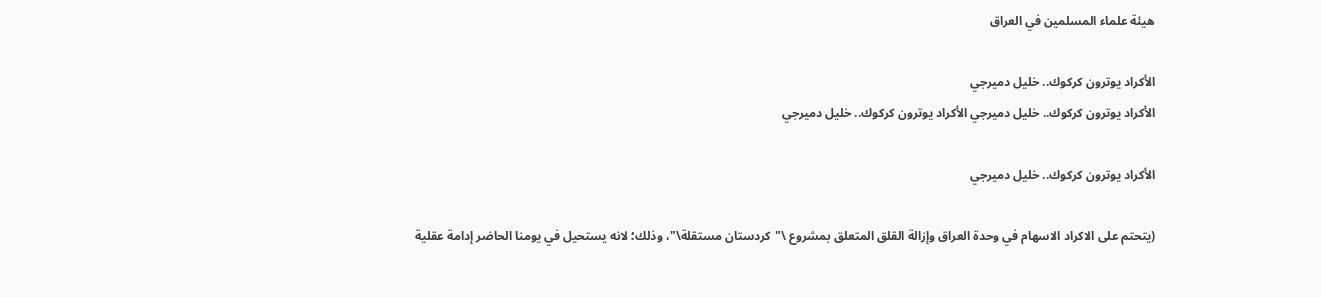هيئة علماء المسلمين في العراق

الأكراد يوترون كركوك.. خليل دميرجي
الأكراد يوترون كركوك.. خليل دميرجي الأكراد يوترون كركوك.. خليل دميرجي

الأكراد يوترون كركوك.. خليل دميرجي

(يتحتم على الاكراد الاسهام في وحدة العراق وإزالة القلق المتعلق بمشروع \"كردستان مستقلة\"، وذلك؛ لانه يستحيل في يومنا الحاضر إدامة عقلية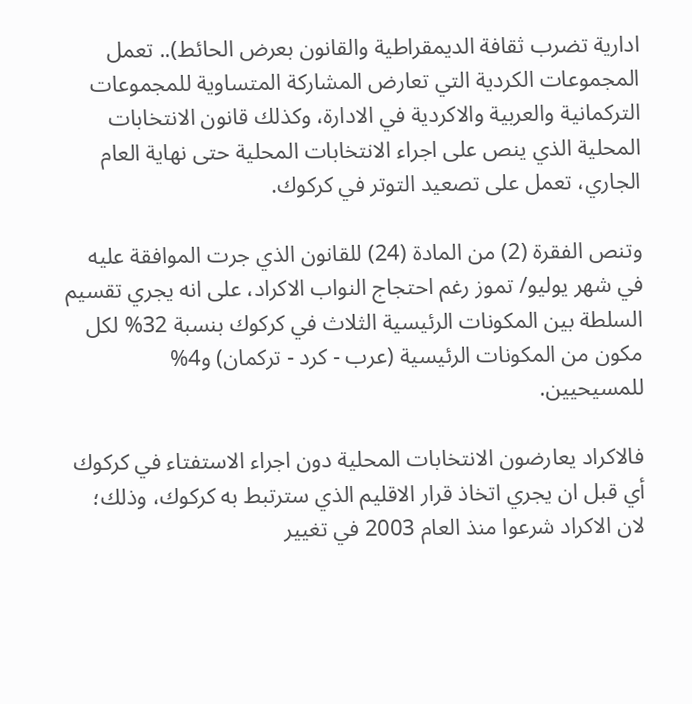ادارية تضرب ثقافة الديمقراطية والقانون بعرض الحائط).. تعمل المجموعات الكردية التي تعارض المشاركة المتساوية للمجموعات التركمانية والعربية والاكردية في الادارة، وكذلك قانون الانتخابات المحلية الذي ينص على اجراء الانتخابات المحلية حتى نهاية العام الجاري، تعمل على تصعيد التوتر في كركوك.

وتنص الفقرة (2) من المادة (24) للقانون الذي جرت الموافقة عليه في شهر يوليو/ تموز رغم احتجاج النواب الاكراد، على انه يجري تقسيم السلطة بين المكونات الرئيسية الثلاث في كركوك بنسبة 32% لكل مكون من المكونات الرئيسية (عرب - كرد - تركمان) و4% للمسيحيين.

فالاكراد يعارضون الانتخابات المحلية دون اجراء الاستفتاء في كركوك أي قبل ان يجري اتخاذ قرار الاقليم الذي سترتبط به كركوك، وذلك؛ لان الاكراد شرعوا منذ العام 2003 في تغيير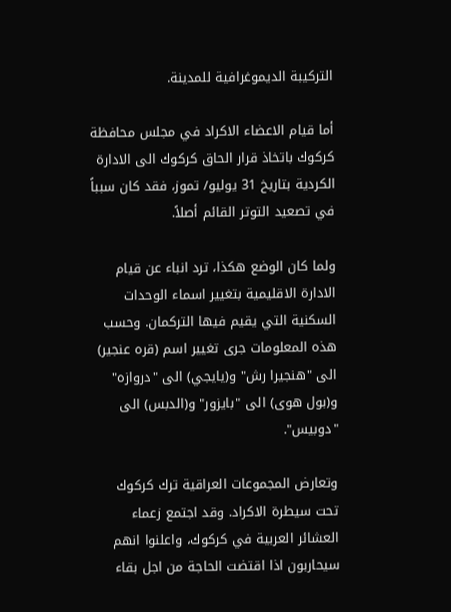التركيبة الديموغرافية للمدينة.

أما قيام الاعضاء الاكراد في مجلس محافظة كركوك باتخاذ قرار الحاق كركوك الى الادارة الكردية بتاريخ 31 يوليو/ تموز، فقد كان سبباً في تصعيد التوتر القائم أصلاً.

ولما كان الوضع هكذا، ترد انباء عن قيام الادارة الاقليمية بتغيير اسماء الوحدات السكنية التي يقيم فيها التركمان. وحسب هذه المعلومات جرى تغيير اسم (قره عنجير) الى "هنجيرا رش" و(يايجي) الى "دروازه" و(بول هوى) الى "بايزور" و(الدبس) الى "دوبيس".

وتعارض المجموعات العراقية ترك كركوك تحت سيطرة الاكراد. وقد اجتمع زعماء العشائر العربية في كركوك، واعلنوا انهم سيحاربون اذا اقتضت الحاجة من اجل بقاء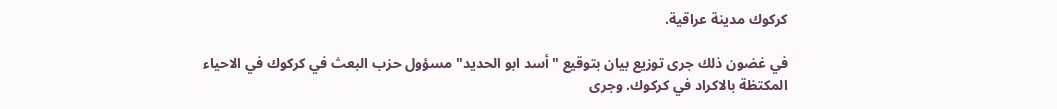كركوك مدينة عراقية.

في غضون ذلك جرى توزيع بيان بتوقيع "أسد ابو الحديد" مسؤول حزب البعث في كركوك في الاحياء المكتظة بالاكراد في كركوك. وجرى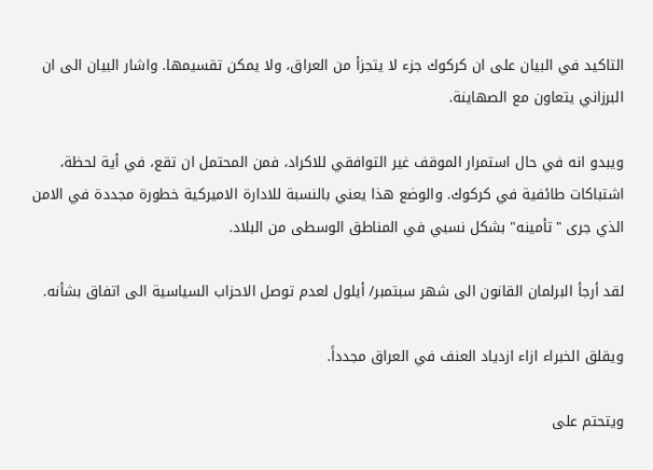التاكيد في البيان على ان كركوك جزء لا يتجزأ من العراق، ولا يمكن تقسيمها. واشار البيان الى ان البرزاني يتعاون مع الصهاينة.

ويبدو انه في حال استمرار الموقف غير التوافقي للاكراد، فمن المحتمل ان تقع، في أية لحظة، اشتباكات طائفية في كركوك. والوضع هذا يعني بالنسبة للادارة الاميركية خطورة مجددة في الامن الذي جرى "تأمينه" بشكل نسبي في المناطق الوسطى من البلاد.

لقد أرجأ البرلمان القانون الى شهر سبتمبر/ أيلول لعدم توصل الاحزاب السياسية الى اتفاق بشأنه.

ويقلق الخبراء ازاء ازدياد العنف في العراق مجدداً.

ويتحتم على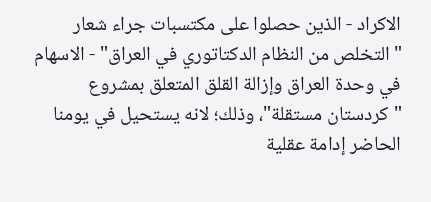الاكراد - الذين حصلوا على مكتسبات جراء شعار "التخلص من النظام الدكتاتوري في العراق" - الاسهام في وحدة العراق وإزالة القلق المتعلق بمشروع "كردستان مستقلة"، وذلك؛ لانه يستحيل في يومنا الحاضر إدامة عقلية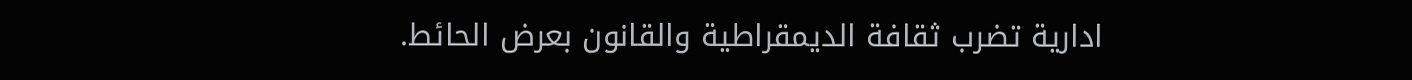ادارية تضرب ثقافة الديمقراطية والقانون بعرض الحائط.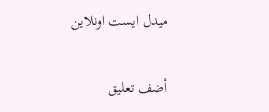ميدل ايست اونلاين

أضف تعليق